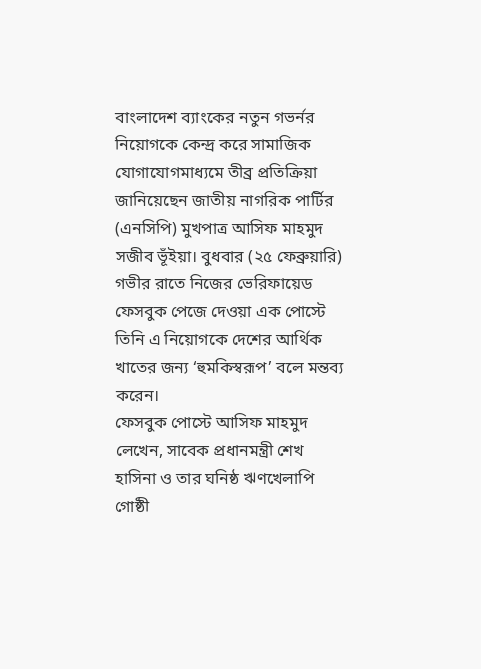বাংলাদেশ ব্যাংকের নতুন গভর্নর নিয়োগকে কেন্দ্র করে সামাজিক যোগাযোগমাধ্যমে তীব্র প্রতিক্রিয়া জানিয়েছেন জাতীয় নাগরিক পার্টির (এনসিপি) মুখপাত্র আসিফ মাহমুদ সজীব ভূঁইয়া। বুধবার (২৫ ফেব্রুয়ারি) গভীর রাতে নিজের ভেরিফায়েড ফেসবুক পেজে দেওয়া এক পোস্টে তিনি এ নিয়োগকে দেশের আর্থিক খাতের জন্য ‘হুমকিস্বরূপ’ বলে মন্তব্য করেন।
ফেসবুক পোস্টে আসিফ মাহমুদ লেখেন, সাবেক প্রধানমন্ত্রী শেখ হাসিনা ও তার ঘনিষ্ঠ ঋণখেলাপি গোষ্ঠী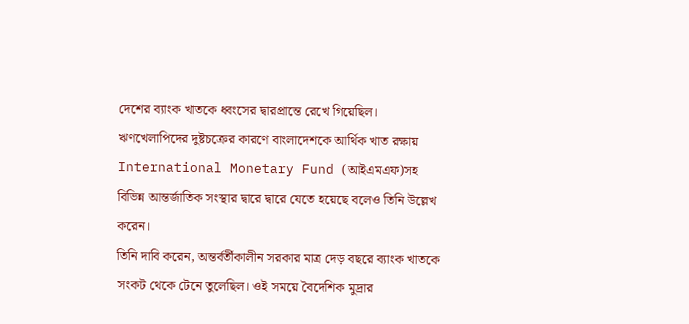দেশের ব্যাংক খাতকে ধ্বংসের দ্বারপ্রান্তে রেখে গিয়েছিল। ঋণখেলাপিদের দুষ্টচক্রের কারণে বাংলাদেশকে আর্থিক খাত রক্ষায় International Monetary Fund (আইএমএফ)সহ বিভিন্ন আন্তর্জাতিক সংস্থার দ্বারে দ্বারে যেতে হয়েছে বলেও তিনি উল্লেখ করেন।
তিনি দাবি করেন, অন্তর্বর্তীকালীন সরকার মাত্র দেড় বছরে ব্যাংক খাতকে সংকট থেকে টেনে তুলেছিল। ওই সময়ে বৈদেশিক মুদ্রার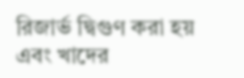রিজার্ভ দ্বিগুণ করা হয় এবং খাদের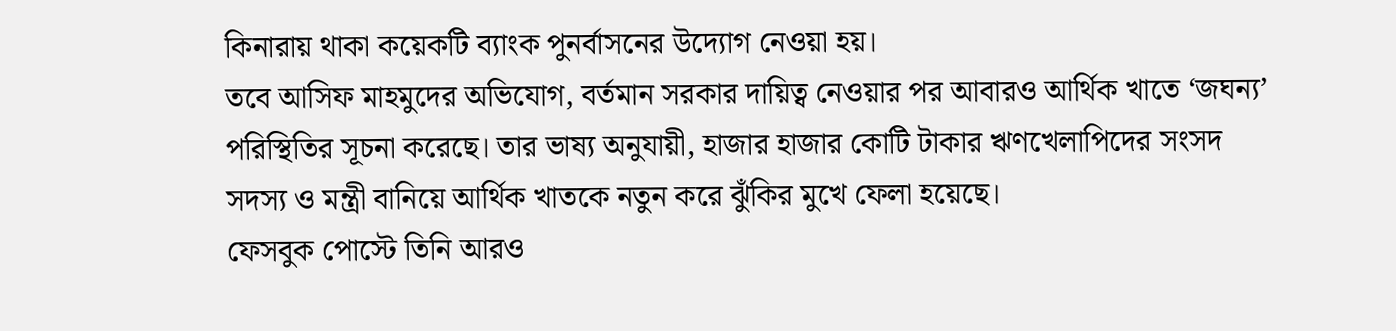কিনারায় থাকা কয়েকটি ব্যাংক পুনর্বাসনের উদ্যোগ নেওয়া হয়।
তবে আসিফ মাহমুদের অভিযোগ, বর্তমান সরকার দায়িত্ব নেওয়ার পর আবারও আর্থিক খাতে ‘জঘন্য’ পরিস্থিতির সূচনা করেছে। তার ভাষ্য অনুযায়ী, হাজার হাজার কোটি টাকার ঋণখেলাপিদের সংসদ সদস্য ও মন্ত্রী বানিয়ে আর্থিক খাতকে নতুন করে ঝুঁকির মুখে ফেলা হয়েছে।
ফেসবুক পোস্টে তিনি আরও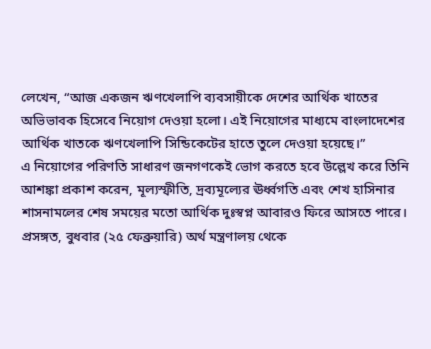লেখেন, “আজ একজন ঋণখেলাপি ব্যবসায়ীকে দেশের আর্থিক খাতের অভিভাবক হিসেবে নিয়োগ দেওয়া হলো। এই নিয়োগের মাধ্যমে বাংলাদেশের আর্থিক খাতকে ঋণখেলাপি সিন্ডিকেটের হাতে তুলে দেওয়া হয়েছে।”
এ নিয়োগের পরিণতি সাধারণ জনগণকেই ভোগ করতে হবে উল্লেখ করে তিনি আশঙ্কা প্রকাশ করেন, মূল্যস্ফীতি, দ্রব্যমূল্যের ঊর্ধ্বগতি এবং শেখ হাসিনার শাসনামলের শেষ সময়ের মতো আর্থিক দুঃস্বপ্ন আবারও ফিরে আসতে পারে।
প্রসঙ্গত, বুধবার (২৫ ফেব্রুয়ারি) অর্থ মন্ত্রণালয় থেকে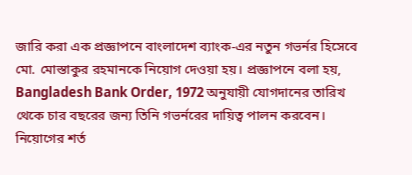জারি করা এক প্রজ্ঞাপনে বাংলাদেশ ব্যাংক-এর নতুন গভর্নর হিসেবে মো. মোস্তাকুর রহমানকে নিয়োগ দেওয়া হয়। প্রজ্ঞাপনে বলা হয়, Bangladesh Bank Order, 1972 অনুযায়ী যোগদানের তারিখ থেকে চার বছরের জন্য তিনি গভর্নরের দায়িত্ব পালন করবেন।
নিয়োগের শর্ত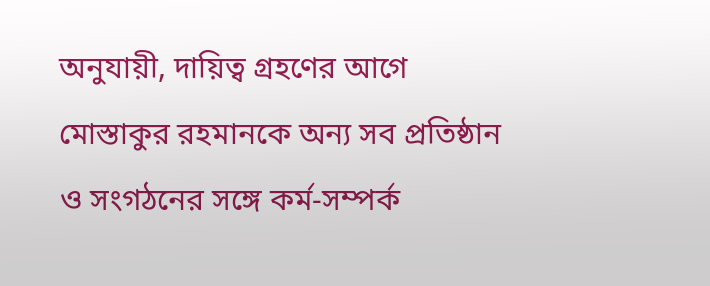অনুযায়ী, দায়িত্ব গ্রহণের আগে মোস্তাকুর রহমানকে অন্য সব প্রতিষ্ঠান ও সংগঠনের সঙ্গে কর্ম-সম্পর্ক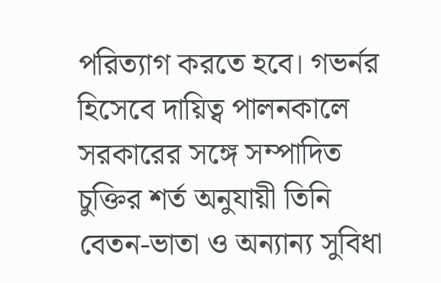পরিত্যাগ করতে হবে। গভর্নর হিসেবে দায়িত্ব পালনকালে সরকারের সঙ্গে সম্পাদিত চুক্তির শর্ত অনুযায়ী তিনি বেতন-ভাতা ও অন্যান্য সুবিধা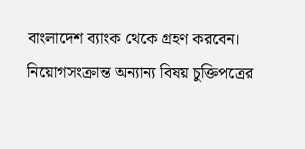বাংলাদেশ ব্যাংক থেকে গ্রহণ করবেন। নিয়োগসংক্রান্ত অন্যান্য বিষয় চুক্তিপত্রের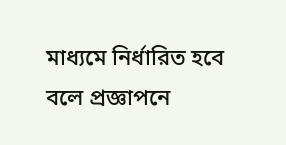মাধ্যমে নির্ধারিত হবে বলে প্রজ্ঞাপনে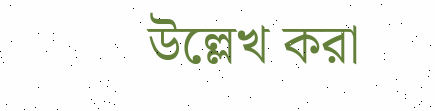উল্লেখ করা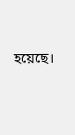হয়েছে।